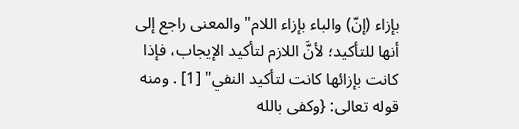بإزاء (إنّ) والباء بإزاء اللام"والمعنى راجع إلى أنها للتأكيد؛ لأنَّ اللازم لتأكيد الإيجاب، فإذا كانت بإزائها كانت لتأكيد النفي" [1] . ومنه قوله تعالى: {وكفى بالله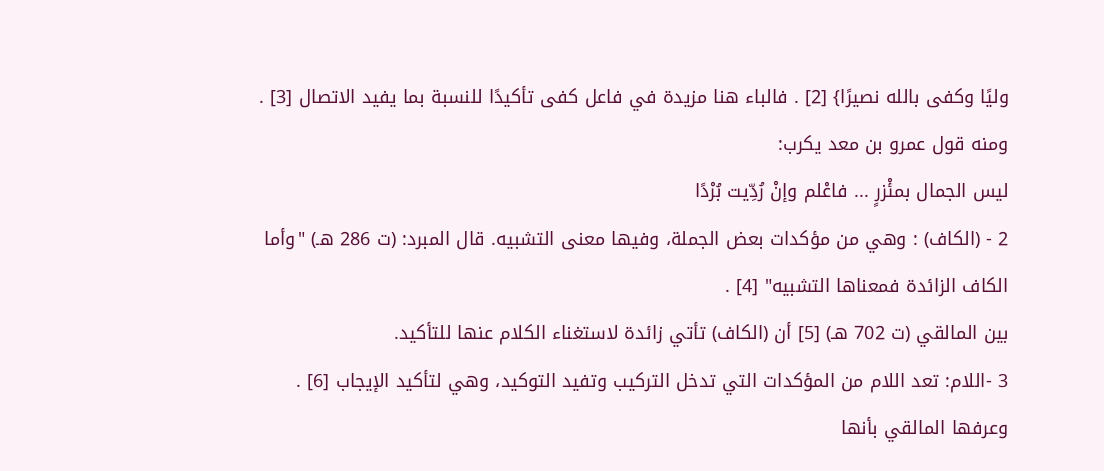وليًا وكفى بالله نصيرًا} [2] . فالباء هنا مزيدة في فاعل كفى تأكيدًا للنسبة بما يفيد الاتصال [3] .
ومنه قول عمرو بن معد يكرب:
ليس الجمال بمئْزرٍ ... فاعْلم وإنْ رُدِّيت بُرْدًا
2 - (الكاف) : وهي من مؤكدات بعض الجملة، وفيها معنى التشبيه. قال المبرد: (ت 286 هـ) "وأما الكاف الزائدة فمعناها التشبيه" [4] .
بين المالقي (ت 702 هـ) [5] أن (الكاف) تأتي زائدة لاستغناء الكلام عنها للتأكيد.
3 -اللام: تعد اللام من المؤكدات التي تدخل التركيب وتفيد التوكيد، وهي لتأكيد الإيجاب [6] .
وعرفها المالقي بأنها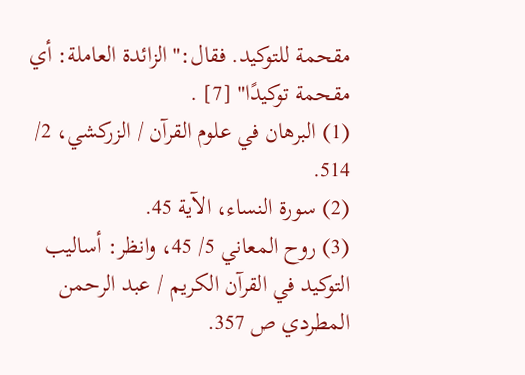مقحمة للتوكيد. فقال:"الزائدة العاملة: أي مقحمة توكيدًا" [7] .
(1) البرهان في علوم القرآن / الزركشي، 2/ 514.
(2) سورة النساء، الآية 45.
(3) روح المعاني 5/ 45، وانظر: أساليب التوكيد في القرآن الكريم / عبد الرحمن المطردي ص 357.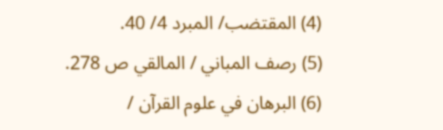(4) المقتضب/ المبرد 4/ 40.
(5) رصف المباني / المالقي ص 278.
(6) البرهان في علوم القرآن /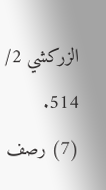الزركشي 2/ 514.
(7) رصف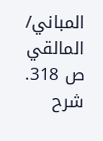المباني/ المالقي ص 318. شرح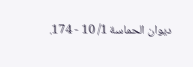ديوان الحماسة 1/ 10 - 174.